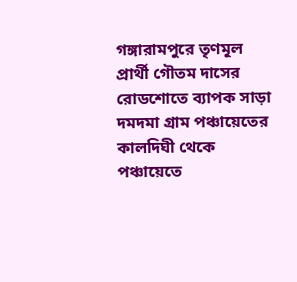গঙ্গারামপুরে তৃণমূল প্রার্থী গৌতম দাসের রোডশোতে ব্যাপক সাড়া দমদমা গ্রাম পঞ্চায়েতের কালদিঘী থেকে পঞ্চায়েতে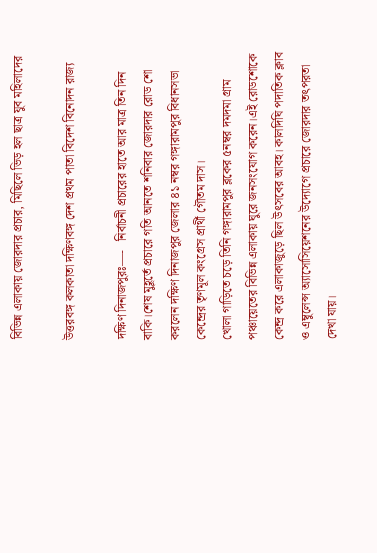বিভিন্ন এলাকায় জোরদার প্রচার, মিছিলে ভিড় হল ছাত্র যুব মহিলাদের

উত্তরবঙ্গ কলকাতা দক্ষিণবঙ্গ দেশ প্রথম পাতা বিদেশ বিনোদন রাজ্য

দক্ষিণ দিনাজপুরঃ—-   নির্বাচনী প্রচারের হাতে আর মাত্র তিন দিন বাকি।শেষ মুহূর্তে প্রচারে গতি আনতে শনিবার জোরদার রোড শো করলেন দক্ষিণ দিনাজপুর জেলার ৪১ নম্বর গঙ্গারামপুর বিধানসভা কেন্দ্রের তৃণমূল কংগ্রেস প্রার্থী গৌতম দাস।
খোলা গাড়িতে চড়ে তিনি গঙ্গারামপুর ব্লকের ৫নম্বর দমদমা গ্রাম পঞ্চায়েতের বিভিন্ন এলাকায় ঘুরে জনসংযোগ করেন।এই রোডশোকে কেন্দ্র করে এলাকাজুড়ে ছিল উৎসবের আবহ। কালদিঘি পদাতিক ক্লাব ও এম্বুলেন্স অ্যাসোসিয়েশনের উদ্যোগে প্রচারে জোরদার তৎপরতা দেখা যায়।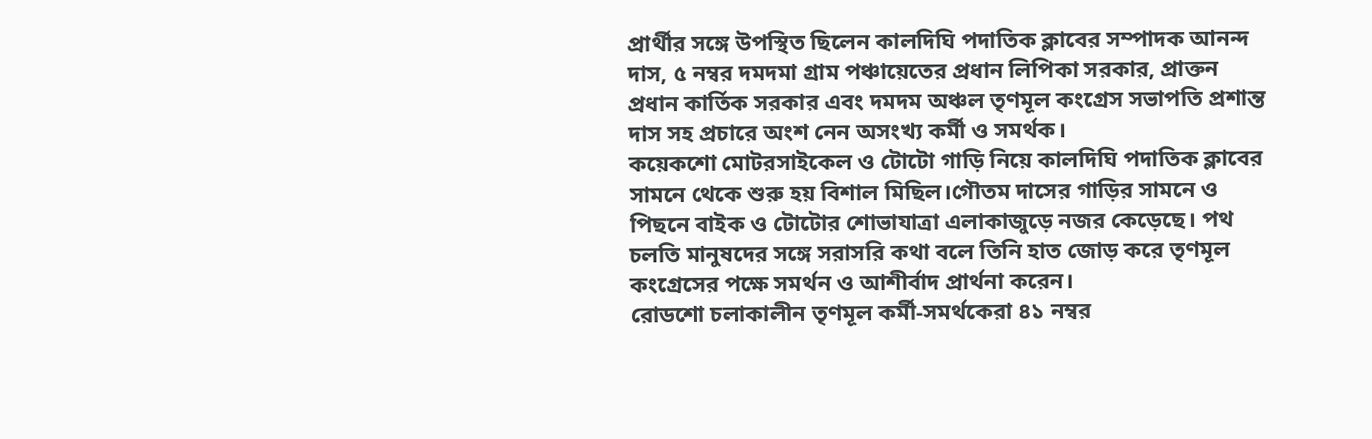প্রার্থীর সঙ্গে উপস্থিত ছিলেন কালদিঘি পদাতিক ক্লাবের সম্পাদক আনন্দ দাস, ৫ নম্বর দমদমা গ্রাম পঞ্চায়েতের প্রধান লিপিকা সরকার, প্রাক্তন প্রধান কার্তিক সরকার এবং দমদম অঞ্চল তৃণমূল কংগ্রেস সভাপতি প্রশান্ত দাস সহ প্রচারে অংশ নেন অসংখ্য কর্মী ও সমর্থক।
কয়েকশো মোটরসাইকেল ও টোটো গাড়ি নিয়ে কালদিঘি পদাতিক ক্লাবের সামনে থেকে শুরু হয় বিশাল মিছিল।গৌতম দাসের গাড়ির সামনে ও পিছনে বাইক ও টোটোর শোভাযাত্রা এলাকাজুড়ে নজর কেড়েছে। পথ চলতি মানুষদের সঙ্গে সরাসরি কথা বলে তিনি হাত জোড় করে তৃণমূল কংগ্রেসের পক্ষে সমর্থন ও আশীর্বাদ প্রার্থনা করেন।
রোডশো চলাকালীন তৃণমূল কর্মী-সমর্থকেরা ৪১ নম্বর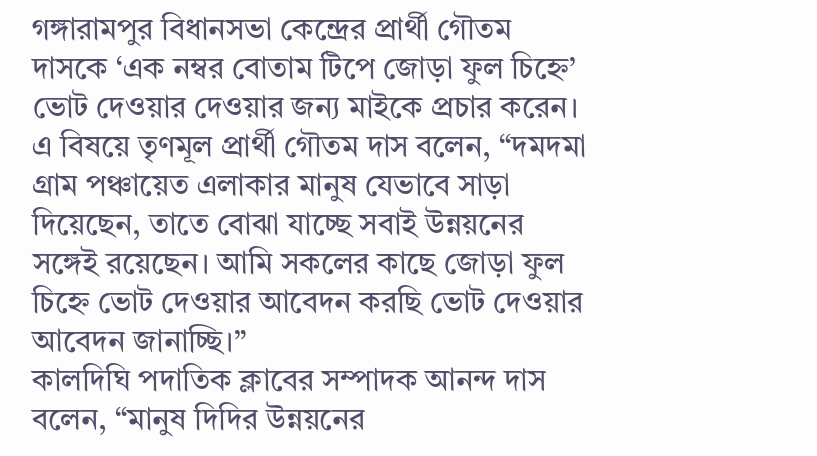গঙ্গারামপুর বিধানসভা কেন্দ্রের প্রার্থী গৌতম দাসকে ‘এক নম্বর বোতাম টিপে জোড়া ফুল চিহ্নে’ ভোট দেওয়ার দেওয়ার জন্য মাইকে প্রচার করেন।
এ বিষয়ে তৃণমূল প্রার্থী গৌতম দাস বলেন, “দমদমা গ্রাম পঞ্চায়েত এলাকার মানুষ যেভাবে সাড়া দিয়েছেন, তাতে বোঝা যাচ্ছে সবাই উন্নয়নের সঙ্গেই রয়েছেন। আমি সকলের কাছে জোড়া ফুল চিহ্নে ভোট দেওয়ার আবেদন করছি ভোট দেওয়ার আবেদন জানাচ্ছি।”
কালদিঘি পদাতিক ক্লাবের সম্পাদক আনন্দ দাস বলেন, “মানুষ দিদির উন্নয়নের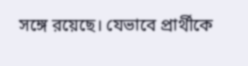সঙ্গে রয়েছে। যেভাবে প্রার্থীকে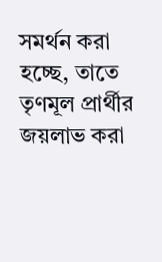সমর্থন করা হচ্ছে, তাতে তৃণমূল প্রার্থীর জয়লাভ করা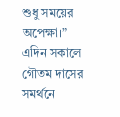শুধু সময়ের অপেক্ষা।”
এদিন সকালে গৌতম দাসের সমর্থনে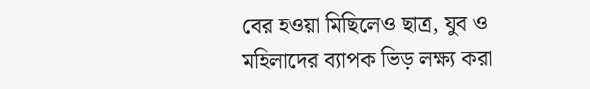বের হওয়া মিছিলেও ছাত্র, যুব ও মহিলাদের ব্যাপক ভিড় লক্ষ্য করা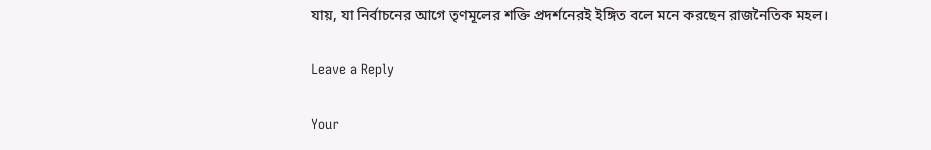যায়, যা নির্বাচনের আগে তৃণমূলের শক্তি প্রদর্শনেরই ইঙ্গিত বলে মনে করছেন রাজনৈতিক মহল।

Leave a Reply

Your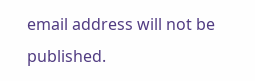email address will not be published.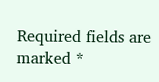Required fields are marked *